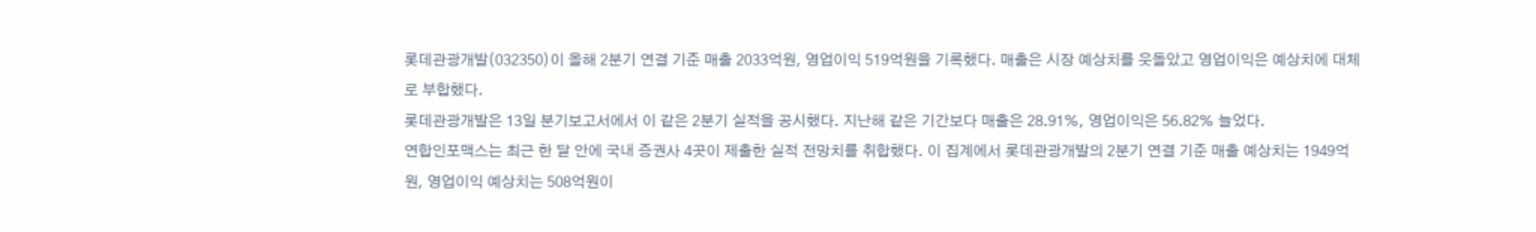롯데관광개발(032350)이 올해 2분기 연결 기준 매출 2033억원, 영업이익 519억원을 기록했다. 매출은 시장 예상치를 웃돌았고 영업이익은 예상치에 대체로 부합했다.
롯데관광개발은 13일 분기보고서에서 이 같은 2분기 실적을 공시했다. 지난해 같은 기간보다 매출은 28.91%, 영업이익은 56.82% 늘었다.
연합인포맥스는 최근 한 달 안에 국내 증권사 4곳이 제출한 실적 전망치를 취합했다. 이 집계에서 롯데관광개발의 2분기 연결 기준 매출 예상치는 1949억원, 영업이익 예상치는 508억원이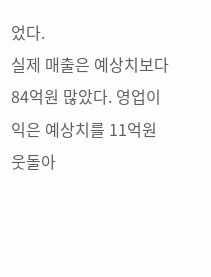었다.
실제 매출은 예상치보다 84억원 많았다. 영업이익은 예상치를 11억원 웃돌아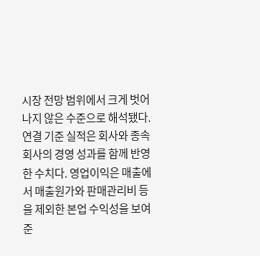시장 전망 범위에서 크게 벗어나지 않은 수준으로 해석됐다.
연결 기준 실적은 회사와 종속회사의 경영 성과를 함께 반영한 수치다. 영업이익은 매출에서 매출원가와 판매관리비 등을 제외한 본업 수익성을 보여준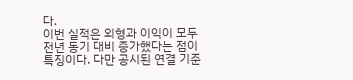다.
이번 실적은 외형과 이익이 모두 전년 동기 대비 증가했다는 점이 특징이다. 다만 공시된 연결 기준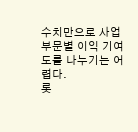수치만으로 사업 부문별 이익 기여도를 나누기는 어렵다.
롯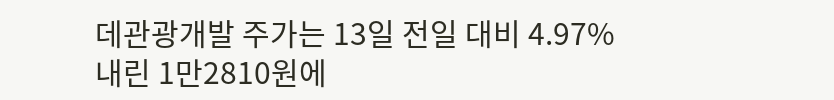데관광개발 주가는 13일 전일 대비 4.97% 내린 1만2810원에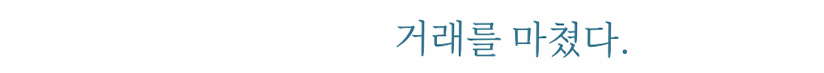거래를 마쳤다.